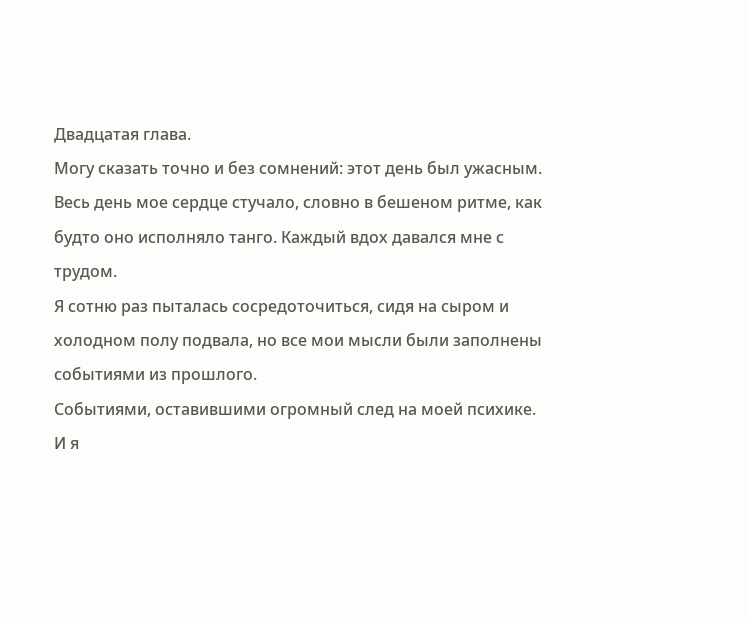Двадцатая глава.
Могу сказать точно и без сомнений: этот день был ужасным. Весь день мое сердце стучало, словно в бешеном ритме, как будто оно исполняло танго. Каждый вдох давался мне с трудом.
Я сотню раз пыталась сосредоточиться, сидя на сыром и холодном полу подвала, но все мои мысли были заполнены событиями из прошлого.
Событиями, оставившими огромный след на моей психике. И я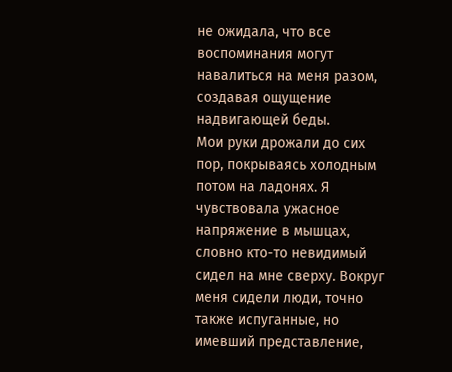не ожидала, что все воспоминания могут навалиться на меня разом, создавая ощущение надвигающей беды.
Мои руки дрожали до сих пор, покрываясь холодным потом на ладонях. Я чувствовала ужасное напряжение в мышцах, словно кто-то невидимый сидел на мне сверху. Вокруг меня сидели люди, точно также испуганные, но имевший представление,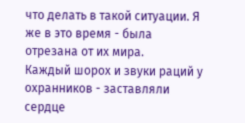что делать в такой ситуации. Я же в это время - была отрезана от их мира.
Каждый шорох и звуки раций у охранников - заставляли сердце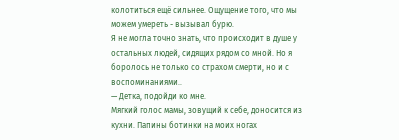колотиться ещё сильнее. Ощущение того, что мы можем умереть - вызывал бурю.
Я не могла точно знать, что происходит в душе у остальных людей, сидящих рядом со мной. Но я боролось не только со страхом смерти, но и с воспоминаниями..
— Детка, подойди ко мне.
Мягкий голос мамы, зовущий к себе, доносится из кухни. Папины ботинки на моих ногах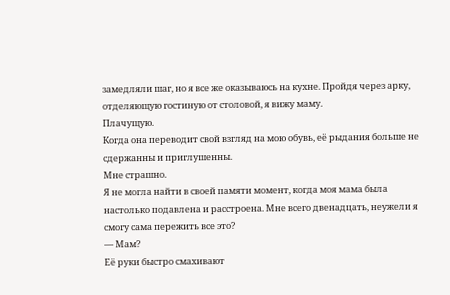замедляли шаг, но я все же оказываюсь на кухне. Пройдя через арку, отделяющую гостиную от столовой, я вижу маму.
Плачущую.
Когда она переводит свой взгляд на мою обувь, её рыдания больше не сдержанны и приглушенны.
Мне страшно.
Я не могла найти в своей памяти момент, когда моя мама была настолько подавлена и расстроена. Мне всего двенадцать, неужели я смогу сама пережить все это?
— Мам?
Её руки быстро смахивают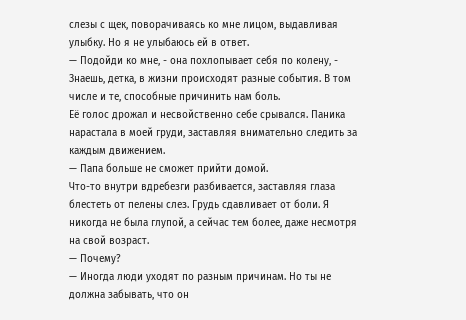слезы с щек, поворачиваясь ко мне лицом, выдавливая улыбку. Но я не улыбаюсь ей в ответ.
— Подойди ко мне, - она похлопывает себя по колену, - Знаешь, детка, в жизни происходят разные события. В том числе и те, способные причинить нам боль.
Её голос дрожал и несвойственно себе срывался. Паника нарастала в моей груди, заставляя внимательно следить за каждым движением.
— Папа больше не сможет прийти домой.
Что-то внутри вдребезги разбивается, заставляя глаза блестеть от пелены слез. Грудь сдавливает от боли. Я никогда не была глупой, а сейчас тем более, даже несмотря на свой возраст.
— Почему?
— Иногда люди уходят по разным причинам. Но ты не должна забывать, что он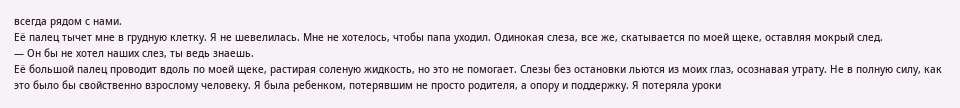всегда рядом с нами.
Её палец тычет мне в грудную клетку. Я не шевелилась. Мне не хотелось, чтобы папа уходил. Одинокая слеза, все же, скатывается по моей щеке, оставляя мокрый след.
— Он бы не хотел наших слез, ты ведь знаешь.
Её большой палец проводит вдоль по моей щеке, растирая соленую жидкость, но это не помогает. Слезы без остановки льются из моих глаз, осознавая утрату. Не в полную силу, как это было бы свойственно взрослому человеку. Я была ребенком, потерявшим не просто родителя, а опору и поддержку. Я потеряла уроки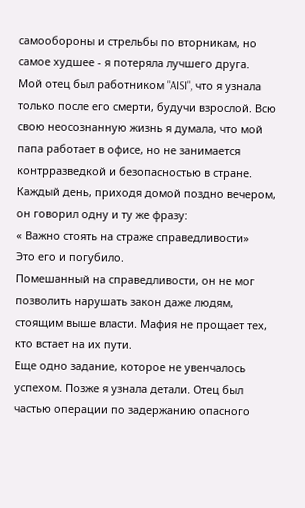самообороны и стрельбы по вторникам, но самое худшее - я потеряла лучшего друга.
Мой отец был работником "AISI", что я узнала только после его смерти, будучи взрослой. Всю свою неосознанную жизнь я думала, что мой папа работает в офисе, но не занимается контрразведкой и безопасностью в стране. Каждый день, приходя домой поздно вечером, он говорил одну и ту же фразу:
« Важно стоять на страже справедливости»
Это его и погубило.
Помешанный на справедливости, он не мог позволить нарушать закон даже людям, стоящим выше власти. Мафия не прощает тех, кто встает на их пути.
Еще одно задание, которое не увенчалось успехом. Позже я узнала детали. Отец был частью операции по задержанию опасного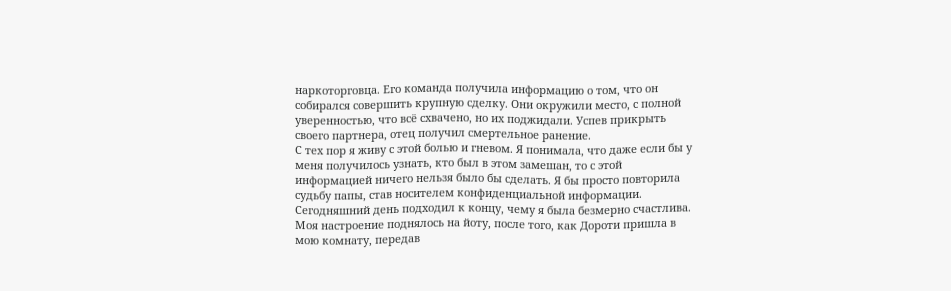наркоторговца. Его команда получила информацию о том, что он собирался совершить крупную сделку. Они окружили место, с полной уверенностью, что всё схвачено, но их поджидали. Успев прикрыть своего партнера, отец получил смертельное ранение.
С тех пор я живу с этой болью и гневом. Я понимала, что даже если бы у меня получилось узнать, кто был в этом замешан, то с этой информацией ничего нельзя было бы сделать. Я бы просто повторила судьбу папы, став носителем конфиденциальной информации.
Сегодняшний день подходил к концу, чему я была безмерно счастлива.
Моя настроение поднялось на йоту, после того, как Дороти пришла в мою комнату, передав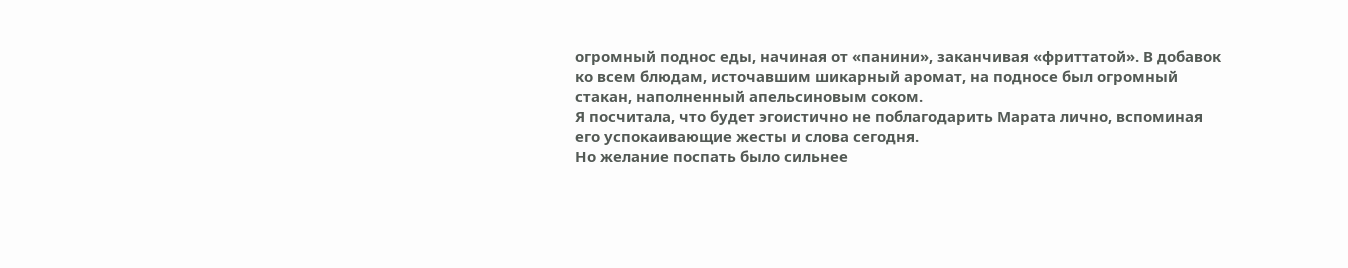огромный поднос еды, начиная от «панини», заканчивая «фриттатой». В добавок ко всем блюдам, источавшим шикарный аромат, на подносе был огромный стакан, наполненный апельсиновым соком.
Я посчитала, что будет эгоистично не поблагодарить Марата лично, вспоминая его успокаивающие жесты и слова сегодня.
Но желание поспать было сильнее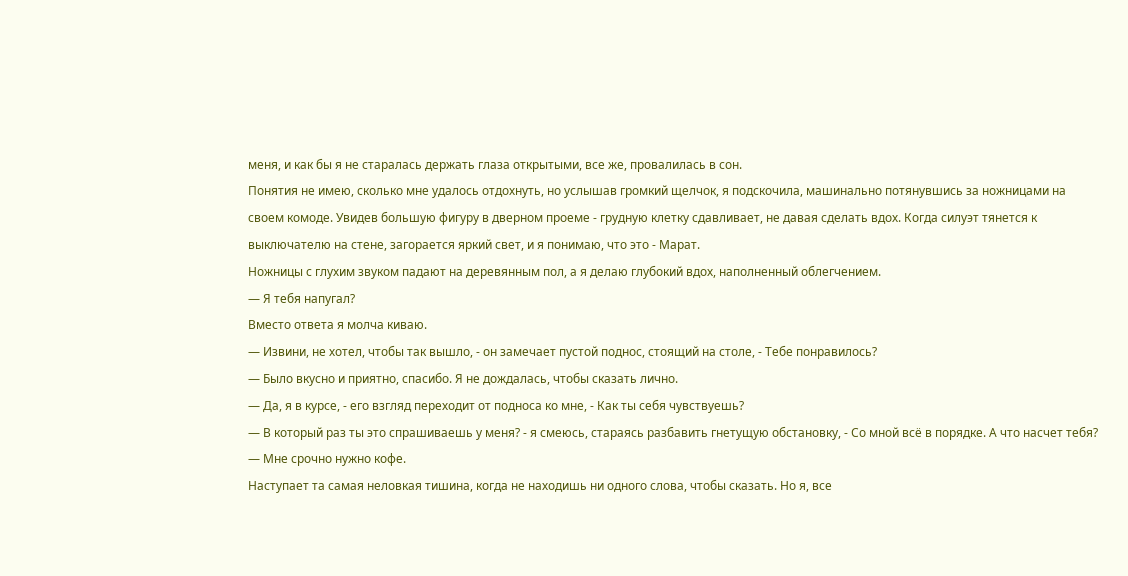меня, и как бы я не старалась держать глаза открытыми, все же, провалилась в сон.
Понятия не имею, сколько мне удалось отдохнуть, но услышав громкий щелчок, я подскочила, машинально потянувшись за ножницами на своем комоде. Увидев большую фигуру в дверном проеме - грудную клетку сдавливает, не давая сделать вдох. Когда силуэт тянется к выключателю на стене, загорается яркий свет, и я понимаю, что это - Марат.
Ножницы с глухим звуком падают на деревянным пол, а я делаю глубокий вдох, наполненный облегчением.
— Я тебя напугал?
Вместо ответа я молча киваю.
— Извини, не хотел, чтобы так вышло, - он замечает пустой поднос, стоящий на столе, - Тебе понравилось?
— Было вкусно и приятно, спасибо. Я не дождалась, чтобы сказать лично.
— Да, я в курсе, - его взгляд переходит от подноса ко мне, - Как ты себя чувствуешь?
— В который раз ты это спрашиваешь у меня? - я смеюсь, стараясь разбавить гнетущую обстановку, - Со мной всё в порядке. А что насчет тебя?
— Мне срочно нужно кофе.
Наступает та самая неловкая тишина, когда не находишь ни одного слова, чтобы сказать. Но я, все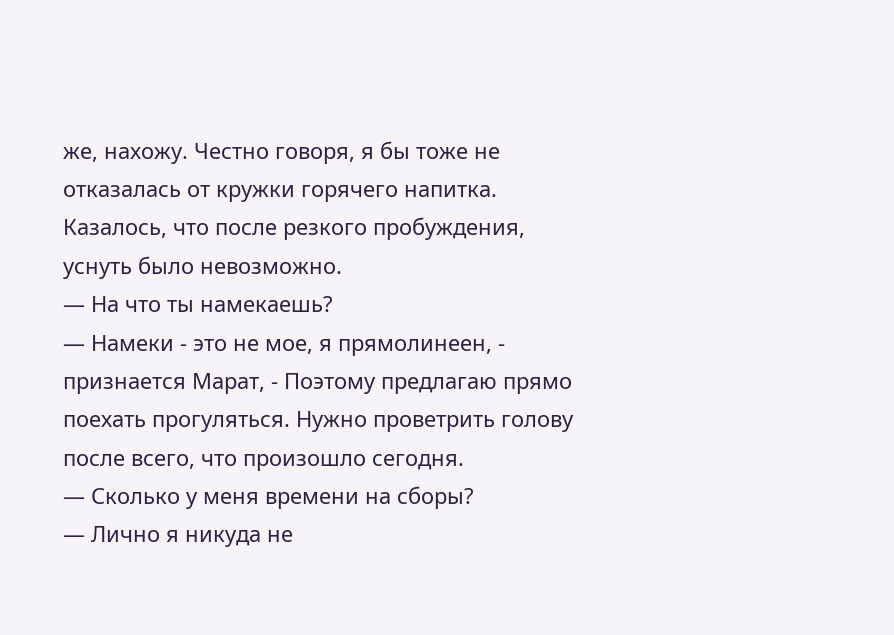же, нахожу. Честно говоря, я бы тоже не отказалась от кружки горячего напитка. Казалось, что после резкого пробуждения, уснуть было невозможно.
— На что ты намекаешь?
— Намеки - это не мое, я прямолинеен, - признается Марат, - Поэтому предлагаю прямо поехать прогуляться. Нужно проветрить голову после всего, что произошло сегодня.
— Сколько у меня времени на сборы?
— Лично я никуда не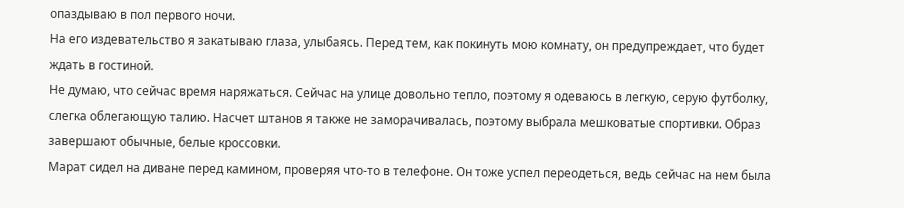опаздываю в пол первого ночи.
На его издевательство я закатываю глаза, улыбаясь. Перед тем, как покинуть мою комнату, он предупреждает, что будет ждать в гостиной.
Не думаю, что сейчас время наряжаться. Сейчас на улице довольно тепло, поэтому я одеваюсь в легкую, серую футболку, слегка облегающую талию. Насчет штанов я также не заморачивалась, поэтому выбрала мешковатые спортивки. Образ завершают обычные, белые кроссовки.
Марат сидел на диване перед камином, проверяя что-то в телефоне. Он тоже успел переодеться, ведь сейчас на нем была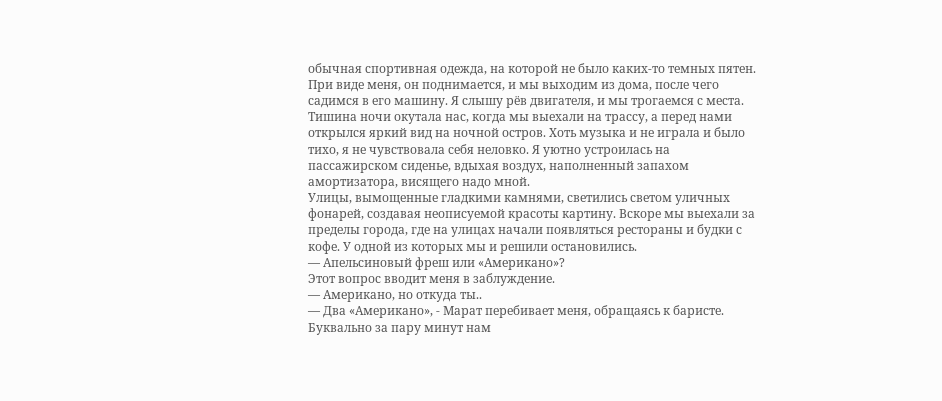обычная спортивная одежда, на которой не было каких-то темных пятен.
При виде меня, он поднимается, и мы выходим из дома, после чего садимся в его машину. Я слышу рёв двигателя, и мы трогаемся с места.
Тишина ночи окутала нас, когда мы выехали на трассу, а перед нами открылся яркий вид на ночной остров. Хоть музыка и не играла и было тихо, я не чувствовала себя неловко. Я уютно устроилась на пассажирском сиденье, вдыхая воздух, наполненный запахом амортизатора, висящего надо мной.
Улицы, вымощенные гладкими камнями, светились светом уличных фонарей, создавая неописуемой красоты картину. Вскоре мы выехали за пределы города, где на улицах начали появляться рестораны и будки с кофе. У одной из которых мы и решили остановились.
— Апельсиновый фреш или «Американо»?
Этот вопрос вводит меня в заблуждение.
— Американо, но откуда ты..
— Два «Американо», - Марат перебивает меня, обращаясь к баристе.
Буквально за пару минут нам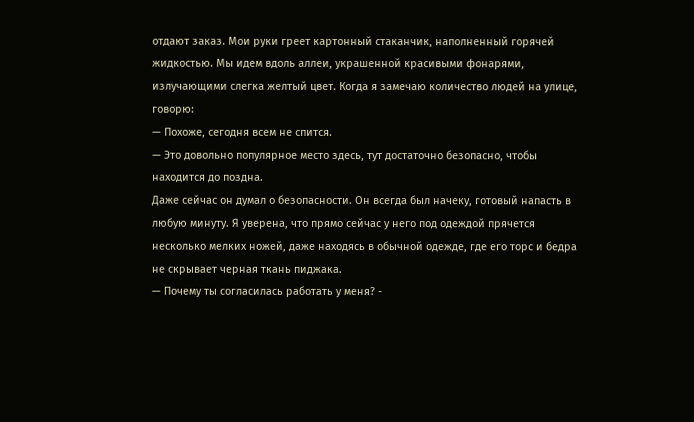отдают заказ. Мои руки греет картонный стаканчик, наполненный горячей жидкостью. Мы идем вдоль аллеи, украшенной красивыми фонарями, излучающими слегка желтый цвет. Когда я замечаю количество людей на улице, говорю:
— Похоже, сегодня всем не спится.
— Это довольно популярное место здесь, тут достаточно безопасно, чтобы находится до поздна.
Даже сейчас он думал о безопасности. Он всегда был начеку, готовый напасть в любую минуту. Я уверена, что прямо сейчас у него под одеждой прячется несколько мелких ножей, даже находясь в обычной одежде, где его торс и бедра не скрывает черная ткань пиджака.
— Почему ты согласилась работать у меня? -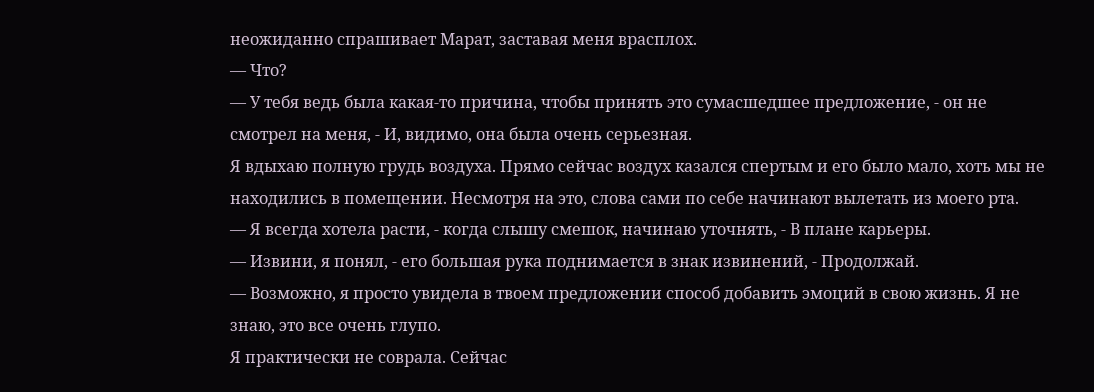неожиданно спрашивает Марат, заставая меня врасплох.
— Что?
— У тебя ведь была какая-то причина, чтобы принять это сумасшедшее предложение, - он не смотрел на меня, - И, видимо, она была очень серьезная.
Я вдыхаю полную грудь воздуха. Прямо сейчас воздух казался спертым и его было мало, хоть мы не находились в помещении. Несмотря на это, слова сами по себе начинают вылетать из моего рта.
— Я всегда хотела расти, - когда слышу смешок, начинаю уточнять, - В плане карьеры.
— Извини, я понял, - его большая рука поднимается в знак извинений, - Продолжай.
— Возможно, я просто увидела в твоем предложении способ добавить эмоций в свою жизнь. Я не знаю, это все очень глупо.
Я практически не соврала. Сейчас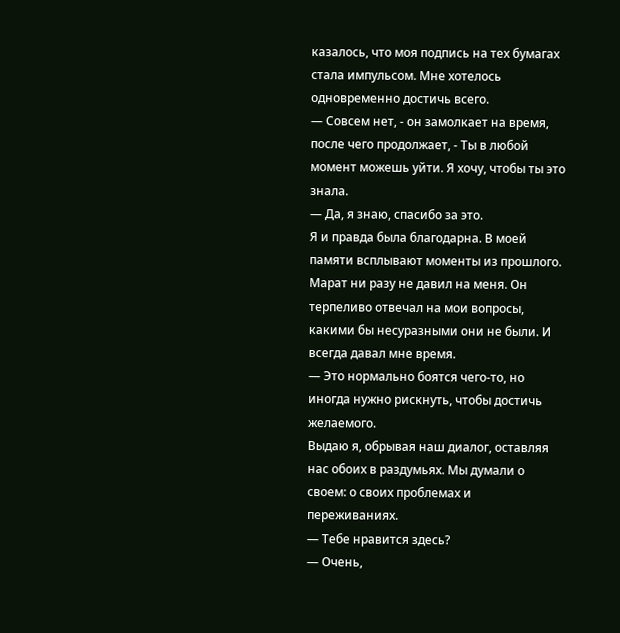казалось, что моя подпись на тех бумагах стала импульсом. Мне хотелось одновременно достичь всего.
— Совсем нет, - он замолкает на время, после чего продолжает, - Ты в любой момент можешь уйти. Я хочу, чтобы ты это знала.
— Да, я знаю, спасибо за это.
Я и правда была благодарна. В моей памяти всплывают моменты из прошлого. Марат ни разу не давил на меня. Он терпеливо отвечал на мои вопросы, какими бы несуразными они не были. И всегда давал мне время.
— Это нормально боятся чего-то, но иногда нужно рискнуть, чтобы достичь желаемого.
Выдаю я, обрывая наш диалог, оставляя нас обоих в раздумьях. Мы думали о своем: о своих проблемах и переживаниях.
— Тебе нравится здесь?
— Очень,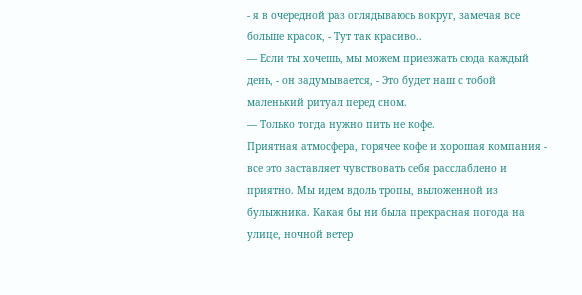- я в очередной раз оглядываюсь вокруг, замечая все больше красок, - Тут так красиво..
— Если ты хочешь, мы можем приезжать сюда каждый день, - он задумывается, - Это будет наш с тобой маленький ритуал перед сном.
— Только тогда нужно пить не кофе.
Приятная атмосфера, горячее кофе и хорошая компания - все это заставляет чувствовать себя расслаблено и приятно. Мы идем вдоль тропы, выложенной из булыжника. Какая бы ни была прекрасная погода на улице, ночной ветер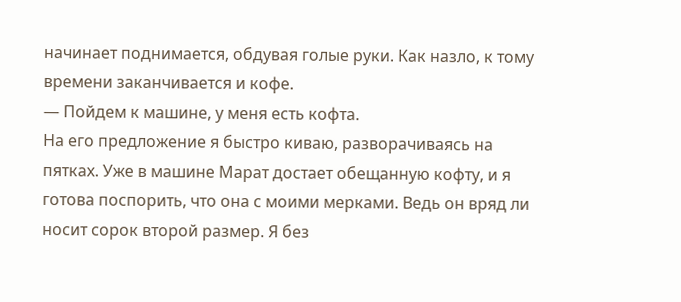начинает поднимается, обдувая голые руки. Как назло, к тому времени заканчивается и кофе.
— Пойдем к машине, у меня есть кофта.
На его предложение я быстро киваю, разворачиваясь на пятках. Уже в машине Марат достает обещанную кофту, и я готова поспорить, что она с моими мерками. Ведь он вряд ли носит сорок второй размер. Я без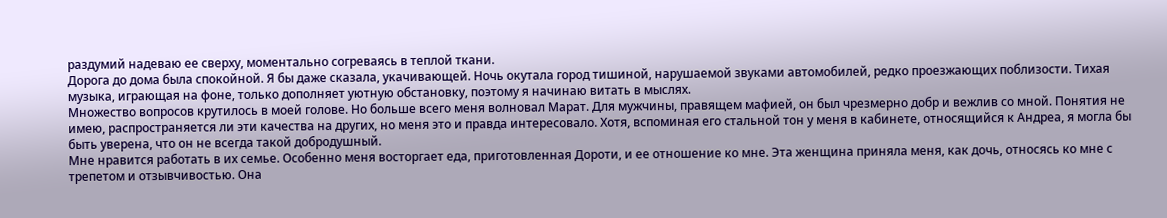раздумий надеваю ее сверху, моментально согреваясь в теплой ткани.
Дорога до дома была спокойной. Я бы даже сказала, укачивающей. Ночь окутала город тишиной, нарушаемой звуками автомобилей, редко проезжающих поблизости. Тихая музыка, играющая на фоне, только дополняет уютную обстановку, поэтому я начинаю витать в мыслях.
Множество вопросов крутилось в моей голове. Но больше всего меня волновал Марат. Для мужчины, правящем мафией, он был чрезмерно добр и вежлив со мной. Понятия не имею, распространяется ли эти качества на других, но меня это и правда интересовало. Хотя, вспоминая его стальной тон у меня в кабинете, относящийся к Андреа, я могла бы быть уверена, что он не всегда такой добродушный.
Мне нравится работать в их семье. Особенно меня восторгает еда, приготовленная Дороти, и ее отношение ко мне. Эта женщина приняла меня, как дочь, относясь ко мне с трепетом и отзывчивостью. Она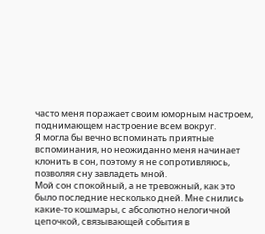часто меня поражает своим юморным настроем, поднимающем настроение всем вокруг.
Я могла бы вечно вспоминать приятные вспоминания, но неожиданно меня начинает клонить в сон, поэтому я не сопротивляюсь, позволяя сну завладеть мной.
Мой сон спокойный, а не тревожный, как это было последние несколько дней. Мне снились какие-то кошмары, с абсолютно нелогичной цепочкой, связывающей события в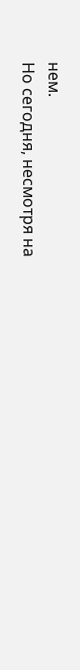нем.
Но сегодня, несмотря на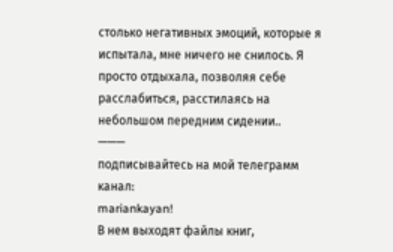столько негативных эмоций, которые я испытала, мне ничего не снилось. Я просто отдыхала, позволяя себе расслабиться, расстилаясь на небольшом передним сидении..
———
подписывайтесь на мой телеграмм канал:
mariankayan!
В нем выходят файлы книг,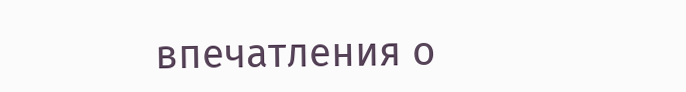впечатления о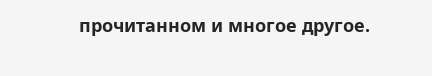прочитанном и многое другое.